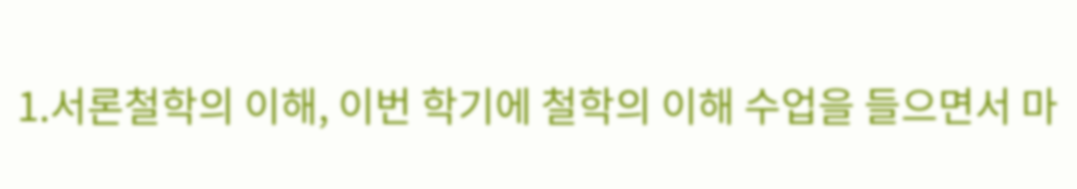1.서론철학의 이해, 이번 학기에 철학의 이해 수업을 들으면서 마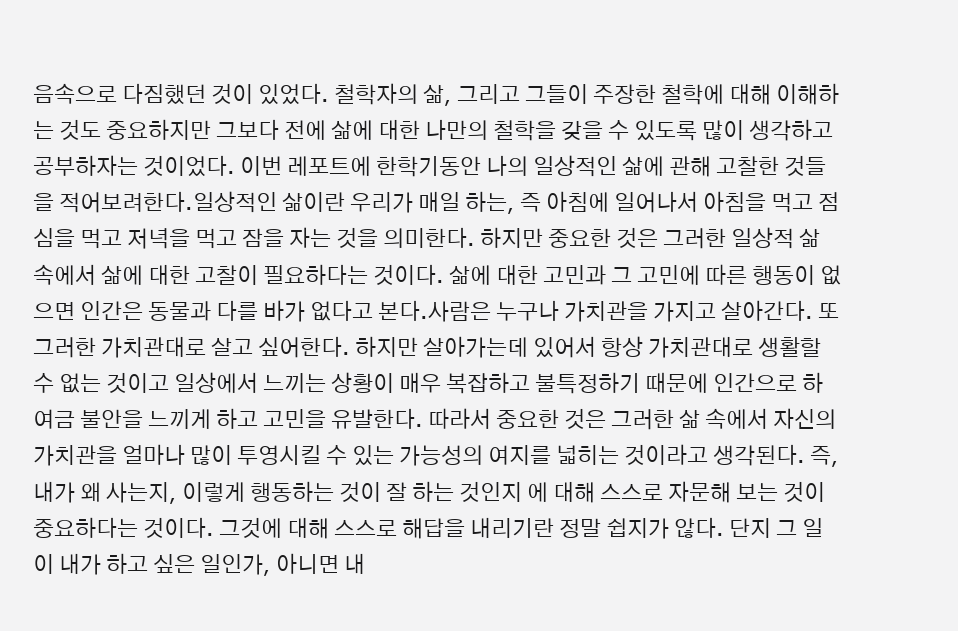음속으로 다짐했던 것이 있었다. 철학자의 삶, 그리고 그들이 주장한 철학에 대해 이해하는 것도 중요하지만 그보다 전에 삶에 대한 나만의 철학을 갖을 수 있도록 많이 생각하고 공부하자는 것이었다. 이번 레포트에 한학기동안 나의 일상적인 삶에 관해 고찰한 것들을 적어보려한다.일상적인 삶이란 우리가 매일 하는, 즉 아침에 일어나서 아침을 먹고 점심을 먹고 저녁을 먹고 잠을 자는 것을 의미한다. 하지만 중요한 것은 그러한 일상적 삶 속에서 삶에 대한 고찰이 필요하다는 것이다. 삶에 대한 고민과 그 고민에 따른 행동이 없으면 인간은 동물과 다를 바가 없다고 본다.사람은 누구나 가치관을 가지고 살아간다. 또 그러한 가치관대로 살고 싶어한다. 하지만 살아가는데 있어서 항상 가치관대로 생활할 수 없는 것이고 일상에서 느끼는 상황이 매우 복잡하고 불특정하기 때문에 인간으로 하여금 불안을 느끼게 하고 고민을 유발한다. 따라서 중요한 것은 그러한 삶 속에서 자신의 가치관을 얼마나 많이 투영시킬 수 있는 가능성의 여지를 넓히는 것이라고 생각된다. 즉, 내가 왜 사는지, 이렇게 행동하는 것이 잘 하는 것인지 에 대해 스스로 자문해 보는 것이 중요하다는 것이다. 그것에 대해 스스로 해답을 내리기란 정말 쉽지가 않다. 단지 그 일이 내가 하고 싶은 일인가, 아니면 내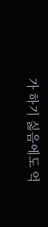가 하기 싫음에도 억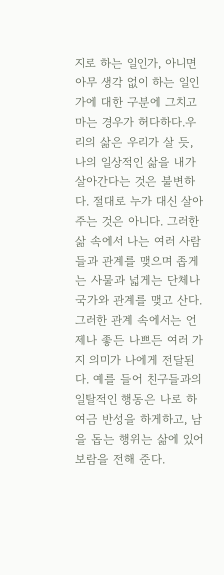지로 하는 일인가, 아니면 아무 생각 없이 하는 일인가에 대한 구분에 그치고 마는 경우가 허다하다.우리의 삶은 우리가 살 듯, 나의 일상적인 삶을 내가 살아간다는 것은 불변하다. 절대로 누가 대신 살아주는 것은 아니다. 그러한 삶 속에서 나는 여러 사람들과 관계를 맺으며 좁게는 사물과 넓게는 단체나 국가와 관계를 맺고 산다. 그러한 관계 속에서는 언제나 좋든 나쁘든 여러 가지 의미가 나에게 전달된다. 예를 들어 친구들과의 일탈적인 행동은 나로 하여금 반성을 하게하고, 남을 돕는 행위는 삶에 있어 보람을 전해 준다.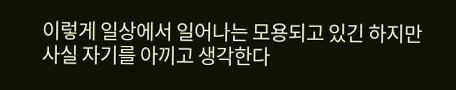이렇게 일상에서 일어나는 모용되고 있긴 하지만 사실 자기를 아끼고 생각한다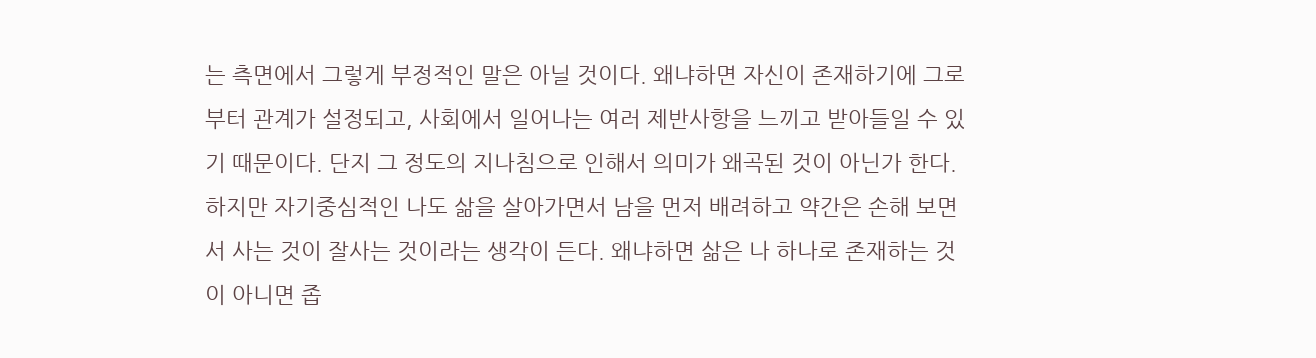는 측면에서 그렇게 부정적인 말은 아닐 것이다. 왜냐하면 자신이 존재하기에 그로부터 관계가 설정되고, 사회에서 일어나는 여러 제반사항을 느끼고 받아들일 수 있기 때문이다. 단지 그 정도의 지나침으로 인해서 의미가 왜곡된 것이 아닌가 한다. 하지만 자기중심적인 나도 삶을 살아가면서 남을 먼저 배려하고 약간은 손해 보면서 사는 것이 잘사는 것이라는 생각이 든다. 왜냐하면 삶은 나 하나로 존재하는 것이 아니면 좁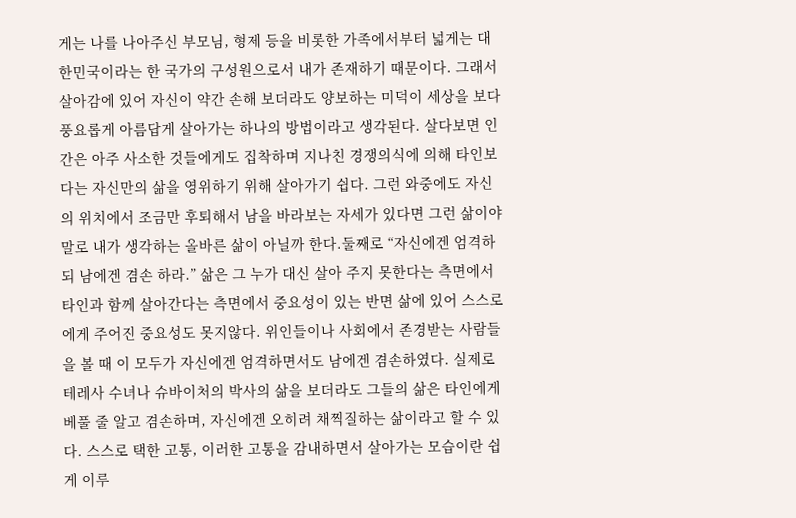게는 나를 나아주신 부모님, 형제 등을 비롯한 가족에서부터 넓게는 대한민국이라는 한 국가의 구성원으로서 내가 존재하기 때문이다. 그래서 살아감에 있어 자신이 약간 손해 보더라도 양보하는 미덕이 세상을 보다 풍요롭게 아름답게 살아가는 하나의 방법이라고 생각된다. 살다보면 인간은 아주 사소한 것들에게도 집착하며 지나친 경쟁의식에 의해 타인보다는 자신만의 삶을 영위하기 위해 살아가기 쉽다. 그런 와중에도 자신의 위치에서 조금만 후퇴해서 남을 바라보는 자세가 있다면 그런 삶이야말로 내가 생각하는 올바른 삶이 아닐까 한다.둘째로 “자신에겐 엄격하되 남에겐 겸손 하라.” 삶은 그 누가 대신 살아 주지 못한다는 측면에서 타인과 함께 살아간다는 측면에서 중요성이 있는 반면 삶에 있어 스스로에게 주어진 중요성도 못지않다. 위인들이나 사회에서 존경받는 사람들을 볼 때 이 모두가 자신에겐 엄격하면서도 남에겐 겸손하였다. 실제로 테레사 수녀나 슈바이처의 박사의 삶을 보더라도 그들의 삶은 타인에게 베풀 줄 알고 겸손하며, 자신에겐 오히려 채찍질하는 삶이라고 할 수 있다. 스스로 택한 고통, 이러한 고통을 감내하면서 살아가는 모습이란 쉽게 이루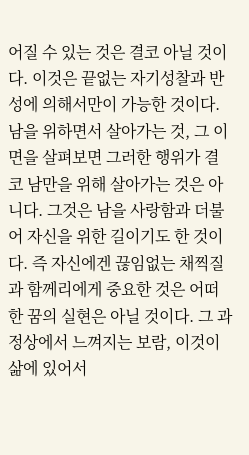어질 수 있는 것은 결코 아닐 것이다. 이것은 끝없는 자기성찰과 반성에 의해서만이 가능한 것이다. 남을 위하면서 살아가는 것, 그 이면을 살펴보면 그러한 행위가 결코 남만을 위해 살아가는 것은 아니다. 그것은 남을 사랑함과 더불어 자신을 위한 길이기도 한 것이다. 즉 자신에겐 끊임없는 채찍질과 함께리에게 중요한 것은 어떠한 꿈의 실현은 아닐 것이다. 그 과정상에서 느껴지는 보람, 이것이 삶에 있어서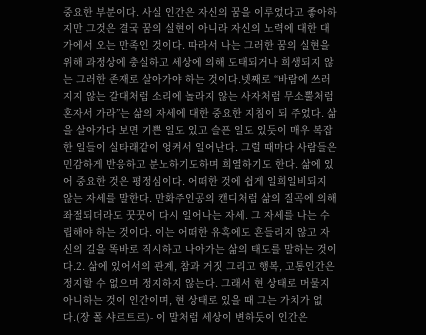중요한 부분이다. 사실 인간은 자신의 꿈을 이루었다고 좋아하지만 그것은 결국 꿈의 실현이 아니라 자신의 노력에 대한 대가에서 오는 만족인 것이다. 따라서 나는 그러한 꿈의 실현을 위해 과정상에 충실하고 세상에 의해 도태되거나 희생되지 않는 그러한 존재로 살아가야 하는 것이다.넷째로 “바람에 쓰러지지 않는 갈대처럼 소리에 놀라지 않는 사자처럼 무소뿔처럼 혼자서 가라”는 삶의 자세에 대한 중요한 지침이 되 주었다. 삶을 살아가다 보면 기쁜 일도 있고 슬픈 일도 있듯이 매우 복잡한 일들이 실타래같이 엉켜서 일어난다. 그럴 때마다 사람들은 민감하게 반응하고 분노하기도하며 희열하기도 한다. 삶에 있어 중요한 것은 평정심이다. 어떠한 것에 쉽게 일희일비되지 않는 자세를 말한다. 만화주인공의 캔디처럼 삶의 질곡에 의해 좌절되더라도 꿋꿋이 다시 일어나는 자세. 그 자세를 나는 수립해야 하는 것이다. 이는 어떠한 유혹에도 흔들리지 않고 자신의 길을 똑바로 직시하고 나아가는 삶의 태도를 말하는 것이다.2. 삶에 있어서의 관계, 참과 거짓 그리고 행복, 고통인간은 정지할 수 없으며 정지하지 않는다. 그래서 현 상태로 머물지 아니하는 것이 인간이며, 현 상태로 있을 때 그는 가치가 없다.(장 폴 샤르트르)- 이 말처럼 세상이 변하듯이 인간은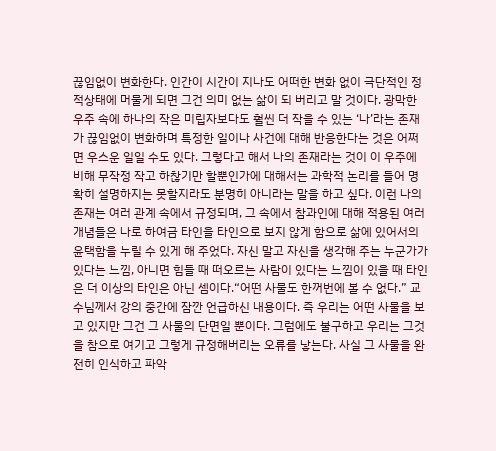끊임없이 변화한다. 인간이 시간이 지나도 어떠한 변화 없이 극단적인 정적상태에 머물게 되면 그건 의미 없는 삶이 되 버리고 말 것이다. 광막한 우주 속에 하나의 작은 미립자보다도 훨씬 더 작을 수 있는 ‘나’라는 존재가 끊임없이 변화하며 특정한 일이나 사건에 대해 반응한다는 것은 어쩌면 우스운 일일 수도 있다. 그렇다고 해서 나의 존재라는 것이 이 우주에 비해 무작정 작고 하찮기만 할뿐인가에 대해서는 과학적 논리를 들어 명확히 설명하지는 못할지라도 분명히 아니라는 말을 하고 싶다. 이런 나의 존재는 여러 관계 속에서 규정되며, 그 속에서 참과인에 대해 적용된 여러 개념들은 나로 하여금 타인을 타인으로 보지 않게 함으로 삶에 있어서의 윤택함을 누릴 수 있게 해 주었다. 자신 말고 자신을 생각해 주는 누군가가 있다는 느낌, 아니면 힘들 때 떠오르는 사람이 있다는 느낌이 있을 때 타인은 더 이상의 타인은 아닌 셈이다.“어떤 사물도 한꺼번에 볼 수 없다.” 교수님께서 강의 중간에 잠깐 언급하신 내용이다. 즉 우리는 어떤 사물을 보고 있지만 그건 그 사물의 단면일 뿐이다. 그럼에도 불구하고 우리는 그것을 참으로 여기고 그렇게 규정해버리는 오류를 낳는다. 사실 그 사물을 완전히 인식하고 파악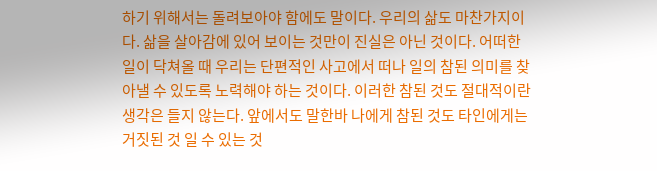하기 위해서는 돌려보아야 함에도 말이다. 우리의 삶도 마찬가지이다. 삶을 살아감에 있어 보이는 것만이 진실은 아닌 것이다. 어떠한 일이 닥쳐올 때 우리는 단편적인 사고에서 떠나 일의 참된 의미를 찾아낼 수 있도록 노력해야 하는 것이다. 이러한 참된 것도 절대적이란 생각은 들지 않는다. 앞에서도 말한바 나에게 참된 것도 타인에게는 거짓된 것 일 수 있는 것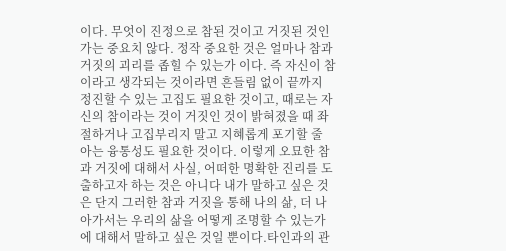이다. 무엇이 진정으로 참된 것이고 거짓된 것인가는 중요치 않다. 정작 중요한 것은 얼마나 참과 거짓의 괴리를 좁힐 수 있는가 이다. 즉 자신이 참이라고 생각되는 것이라면 흔들림 없이 끝까지 정진할 수 있는 고집도 필요한 것이고, 때로는 자신의 참이라는 것이 거짓인 것이 밝혀졌을 때 좌절하거나 고집부리지 말고 지혜롭게 포기할 줄 아는 융통성도 필요한 것이다. 이렇게 오묘한 참과 거짓에 대해서 사실, 어떠한 명확한 진리를 도출하고자 하는 것은 아니다 내가 말하고 싶은 것은 단지 그러한 참과 거짓을 통해 나의 삶, 더 나아가서는 우리의 삶을 어떻게 조명할 수 있는가에 대해서 말하고 싶은 것일 뿐이다.타인과의 관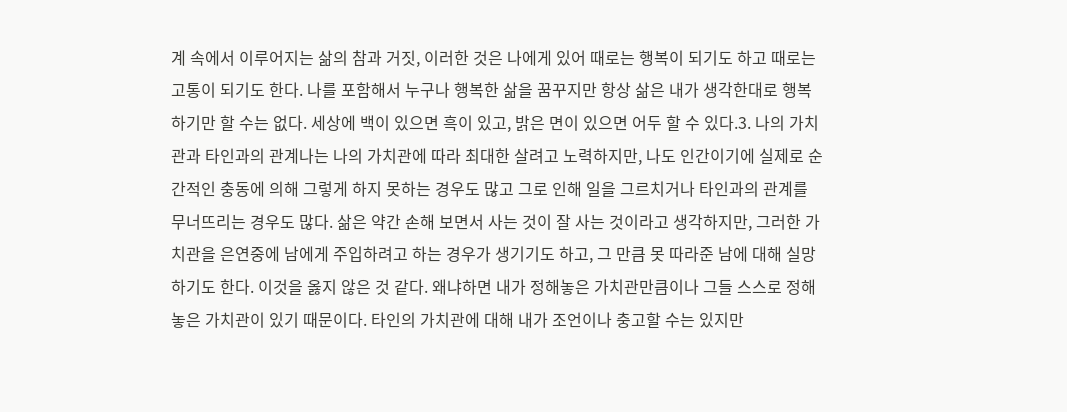계 속에서 이루어지는 삶의 참과 거짓, 이러한 것은 나에게 있어 때로는 행복이 되기도 하고 때로는 고통이 되기도 한다. 나를 포함해서 누구나 행복한 삶을 꿈꾸지만 항상 삶은 내가 생각한대로 행복하기만 할 수는 없다. 세상에 백이 있으면 흑이 있고, 밝은 면이 있으면 어두 할 수 있다.3. 나의 가치관과 타인과의 관계나는 나의 가치관에 따라 최대한 살려고 노력하지만, 나도 인간이기에 실제로 순간적인 충동에 의해 그렇게 하지 못하는 경우도 많고 그로 인해 일을 그르치거나 타인과의 관계를 무너뜨리는 경우도 많다. 삶은 약간 손해 보면서 사는 것이 잘 사는 것이라고 생각하지만, 그러한 가치관을 은연중에 남에게 주입하려고 하는 경우가 생기기도 하고, 그 만큼 못 따라준 남에 대해 실망하기도 한다. 이것을 옳지 않은 것 같다. 왜냐하면 내가 정해놓은 가치관만큼이나 그들 스스로 정해놓은 가치관이 있기 때문이다. 타인의 가치관에 대해 내가 조언이나 충고할 수는 있지만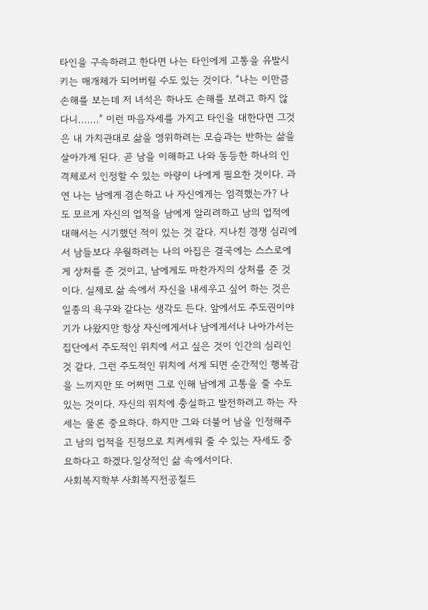타인을 구속하려고 한다면 나는 타인에게 고통을 유발시키는 매개체가 되어버릴 수도 있는 것이다. “나는 이만큼 손해를 보는데 저 녀석은 하나도 손해를 보려고 하지 않다니…….” 이런 마음자세를 가지고 타인을 대한다면 그것은 내 가치관대로 삶을 영위하려는 모습과는 반하는 삶을 살아가게 된다. 곧 남을 이해하고 나와 동등한 하나의 인격체로서 인정할 수 있는 아량이 나에게 필요한 것이다. 과연 나는 남에게 겸손하고 나 자신에게는 엄격했는가? 나도 모르게 자신의 업적을 남에게 알리려하고 남의 업적에 대해서는 시기했던 적이 있는 것 같다. 지나친 경쟁 심리에서 남들보다 우월하려는 나의 아집은 결국에는 스스로에게 상처를 준 것이고, 남에게도 마찬가지의 상처를 준 것이다. 실제로 삶 속에서 자신을 내세우고 싶어 하는 것은 일종의 욕구와 같다는 생각도 든다. 앞에서도 주도권이야기가 나왔지만 항상 자신에게서나 남에게서나 나아가서는 집단에서 주도적인 위치에 서고 싶은 것이 인간의 심리인 것 같다. 그런 주도적인 위치에 서게 되면 순간적인 행복감을 느끼지만 또 어쩌면 그로 인해 남에게 고통을 줄 수도 있는 것이다. 자신의 위치에 충실하고 발전하려고 하는 자세는 물론 중요하다. 하지만 그와 더불어 남을 인정해주고 남의 업적을 진정으로 치켜세워 줄 수 있는 자세도 중요하다고 하겠다.일상적인 삶 속에서이다.
사회복지학부 사회복지전공칠드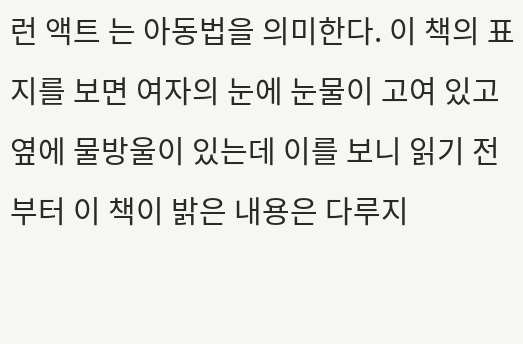런 액트 는 아동법을 의미한다. 이 책의 표지를 보면 여자의 눈에 눈물이 고여 있고 옆에 물방울이 있는데 이를 보니 읽기 전부터 이 책이 밝은 내용은 다루지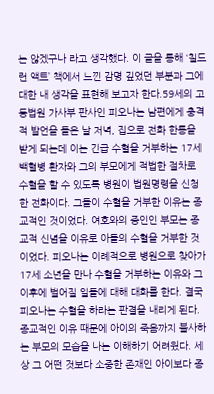는 않겠구나 라고 생각했다. 이 글을 통해 ‘칠드런 액트’ 책에서 느낀 감명 깊었던 부분과 그에 대한 내 생각을 표현해 보고자 한다.59세의 고등법원 가사부 판사인 피오나는 남편에게 충격적 발언을 들은 날 저녁, 집으로 전화 한통을 받게 되는데 이는 긴급 수혈을 거부하는 17세 백혈병 환자와 그의 부모에게 적법한 절차로 수혈을 할 수 있도록 병원이 법원명령을 신청한 전화이다. 그들이 수혈을 거부한 이유는 종교적인 것이었다. 여호와의 증인인 부모는 종교적 신념을 이유로 아들의 수혈을 거부한 것이었다. 피오나는 이례적으로 병원으로 찾아가 17세 소년을 만나 수혈을 거부하는 이유와 그 이후에 벌어질 일들에 대해 대화를 한다. 결국 피오나는 수혈을 하라는 판결을 내리게 된다.종교적인 이유 때문에 아이의 죽음까지 불사하는 부모의 모습을 나는 이해하기 어려웠다. 세상 그 어떤 것보다 소중한 존재인 아이보다 종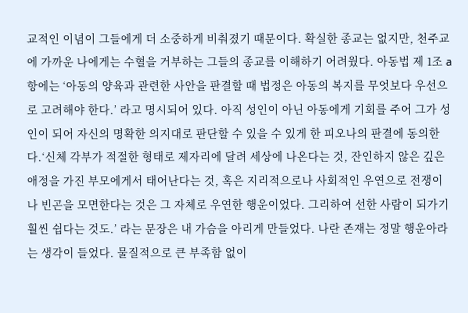교적인 이념이 그들에게 더 소중하게 비춰졌기 때문이다. 확실한 종교는 없지만, 천주교에 가까운 나에게는 수혈을 거부하는 그들의 종교를 이해하기 어려웠다. 아동법 제 1조 a항에는 ‘아동의 양육과 관련한 사안을 판결할 때 법정은 아동의 복지를 무엇보다 우선으로 고려해야 한다.’ 라고 명시되어 있다. 아직 성인이 아닌 아동에게 기회를 주어 그가 성인이 되어 자신의 명확한 의지대로 판단할 수 있을 수 있게 한 피오나의 판결에 동의한다.‘신체 각부가 적절한 형태로 제자리에 달려 세상에 나온다는 것, 잔인하지 않은 깊은 애정을 가진 부모에게서 태어난다는 것, 혹은 지리적으로나 사회적인 우연으로 전쟁이나 빈곤을 모면한다는 것은 그 자체로 우연한 행운이었다. 그리하여 선한 사람이 되가기 훨씬 쉽다는 것도.’ 라는 문장은 내 가슴을 아리게 만들었다. 나란 존재는 정말 행운아라는 생각이 들었다. 물질적으로 큰 부족함 없이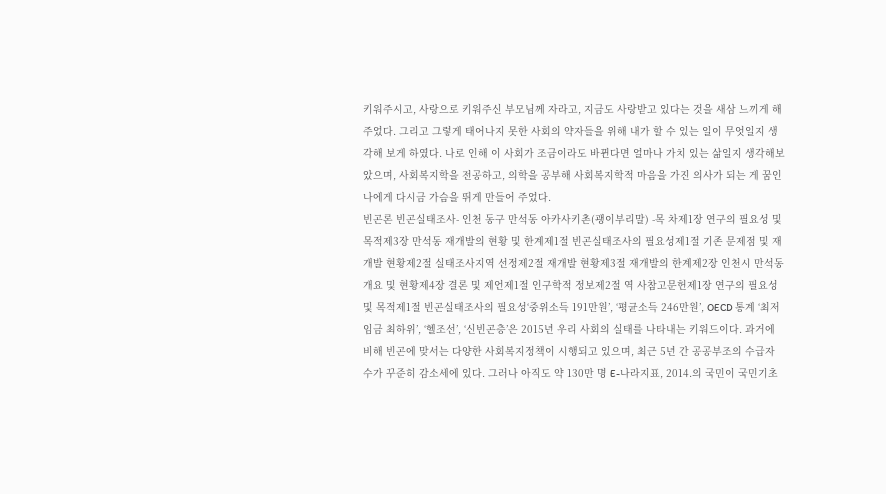키워주시고, 사랑으로 키워주신 부모님께 자라고, 지금도 사랑받고 있다는 것을 새삼 느끼게 해주었다. 그리고 그렇게 태어나지 못한 사회의 약자들을 위해 내가 할 수 있는 일이 무엇일지 생각해 보게 하였다. 나로 인해 이 사회가 조금이라도 바뀐다면 얼마나 가치 있는 삶일지 생각해보았으며, 사회복지학을 전공하고, 의학을 공부해 사회복지학적 마음을 가진 의사가 되는 게 꿈인 나에게 다시금 가슴을 뛰게 만들어 주었다.
빈곤론 빈곤실태조사- 인천 동구 만석동 아카사키촌(괭이부리말) -목 차제1장 연구의 필요성 및 목적제3장 만석동 재개발의 현황 및 한계제1절 빈곤실태조사의 필요성제1절 기존 문제점 및 재개발 현황제2절 실태조사지역 선정제2절 재개발 현황제3절 재개발의 한계제2장 인천시 만석동 개요 및 현황제4장 결론 및 제언제1절 인구학적 정보제2절 역 사참고문헌제1장 연구의 필요성 및 목적제1절 빈곤실태조사의 필요성‘중위소득 191만원’, ‘평균소득 246만원’, OECD 통계 ‘최저임금 최하위’, ‘헬조선’, ‘신빈곤층’은 2015년 우리 사회의 실태를 나타내는 키워드이다. 과거에 비해 빈곤에 맞서는 다양한 사회복지정책이 시행되고 있으며, 최근 5년 간 공공부조의 수급자 수가 꾸준히 감소세에 있다. 그러나 아직도 약 130만 명 E-나라지표, 2014.의 국민이 국민기초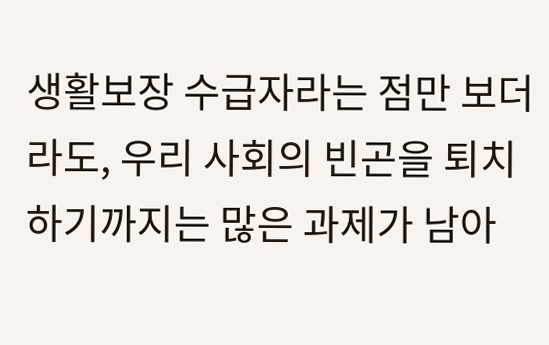생활보장 수급자라는 점만 보더라도, 우리 사회의 빈곤을 퇴치하기까지는 많은 과제가 남아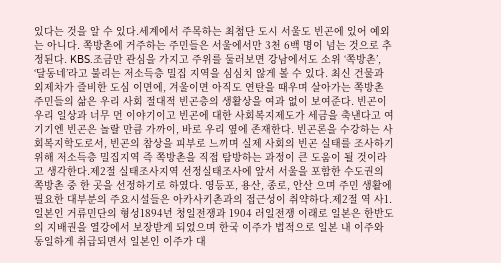있다는 것을 알 수 있다.세계에서 주목하는 최첨단 도시 서울도 빈곤에 있어 예외는 아니다. 쪽방촌에 거주하는 주민들은 서울에서만 3천 6백 명이 넘는 것으로 추정된다. KBS.조금만 관심을 가지고 주위를 둘러보면 강남에서도 소위 ‘쪽방촌’, ‘달동네’라고 불리는 저소득층 밀집 지역을 심심치 않게 볼 수 있다. 최신 건물과 외제차가 즐비한 도심 이면에, 겨울이면 아직도 연탄을 때우며 살아가는 쪽방촌 주민들의 삶은 우리 사회 절대적 빈곤층의 생활상을 여과 없이 보여준다. 빈곤이 우리 일상과 너무 먼 이야기이고 빈곤에 대한 사회복지제도가 세금을 축낸다고 여기기엔 빈곤은 놀랄 만큼 가까이, 바로 우리 옆에 존재한다. 빈곤론을 수강하는 사회복지학도로서, 빈곤의 참상을 피부로 느끼며 실제 사회의 빈곤 실태를 조사하기 위해 저소득층 밀집지역 즉 쪽방촌을 직접 탐방하는 과정이 큰 도움이 될 것이라고 생각한다.제2절 실태조사지역 선정실태조사에 앞서 서울을 포함한 수도권의 쪽방촌 중 한 곳을 선정하기로 하였다. 영등포, 용산, 종로, 안산 으며 주민 생활에 필요한 대부분의 주요시설들은 아카사키촌과의 접근성이 취약하다.제2절 역 사1. 일본인 거류민단의 형성1894년 청일전쟁과 1904 러일전쟁 이래로 일본은 한반도의 지배권을 열강에서 보장받게 되었으며 한국 이주가 법적으로 일본 내 이주와 동일하게 취급되면서 일본인 이주가 대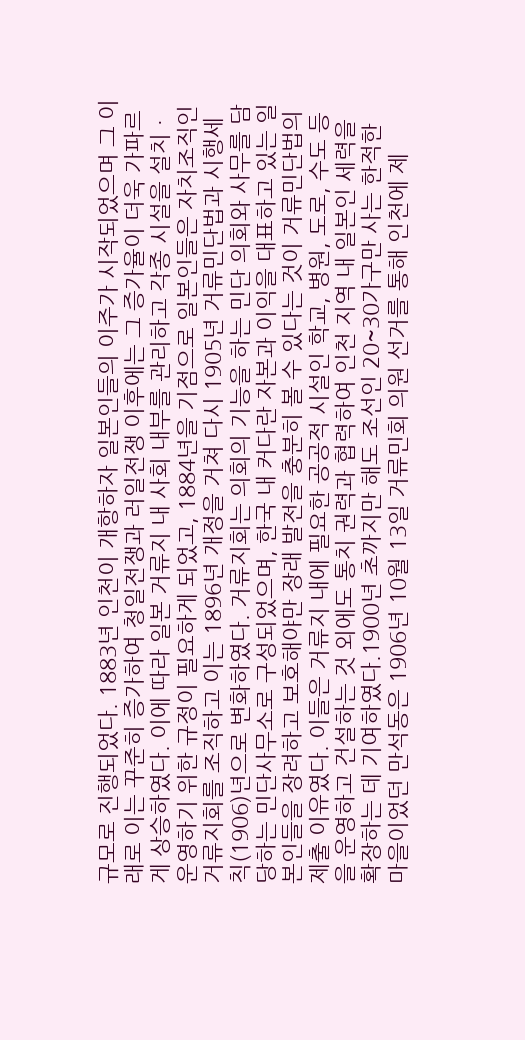규모로 진행되었다. 1883년 인천이 개항하자 일본인들의 이주가 시작되었으며 그 이래로 이는 꾸준히 증가하여 청일전쟁과 러일전쟁 이후에는 그 증가율이 더욱 가파르게 상승하였다. 이에 따라 일본 거류지 내 사회 내부를 관리하고 각종 시설을 설치ㆍ운영하기 위한 규정이 필요하게 되었고, 1884년을 기점으로 일본인들은 자치조직인 거류지회를 조직하고 이는 1896년 개정을 거쳐 다시 1905년 거류민단법과 시행세칙(1906)년으로 변화하였다. 거류지회는 의회의 기능을 하는 민단 의회와 사무를 담당하는 민단사무소로 구성되었으며, 한국 내 커다란 자본과 이익을 대표하고 있는 일본인들을 장려하고 보호해야만 장래 발전을 충분히 볼 수 있다는 것이 거류민단법의 제출 이유였다. 이들은 거류지 내에 필요한 공공적 시설인 학교, 병원, 도로, 수도 등을 운영하고 건설하는 것 외에도 통치 권력과 협력하여 인천 지역 내 일본인 세력을 확장하는 데 기여하였다.1900년 초까지만 해도 조선인 20~30가구만 사는 한적한 마을이었던 만석동은 1906년 10월 13일 거류민회 의원 선거를 통해 인천에 제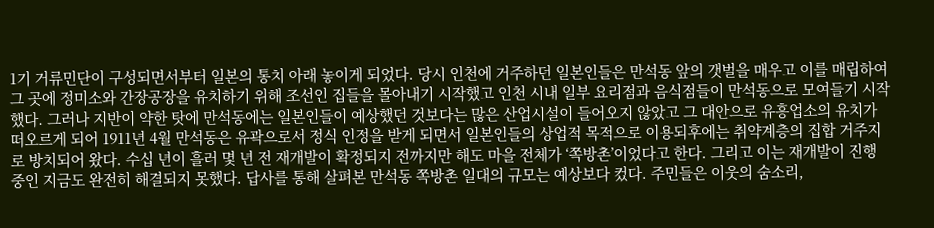1기 거류민단이 구성되면서부터 일본의 통치 아래 놓이게 되었다. 당시 인천에 거주하던 일본인들은 만석동 앞의 갯벌을 매우고 이를 매립하여 그 곳에 정미소와 간장공장을 유치하기 위해 조선인 집들을 몰아내기 시작했고 인천 시내 일부 요리점과 음식점들이 만석동으로 모여들기 시작했다. 그러나 지반이 약한 탓에 만석동에는 일본인들이 예상했던 것보다는 많은 산업시설이 들어오지 않았고 그 대안으로 유흥업소의 유치가 떠오르게 되어 1911년 4월 만석동은 유곽으로서 정식 인정을 받게 되면서 일본인들의 상업적 목적으로 이용되후에는 취약계층의 집합 거주지로 방치되어 왔다. 수십 년이 흘러 몇 년 전 재개발이 확정되지 전까지만 해도 마을 전체가 ‘쪽방촌’이었다고 한다. 그리고 이는 재개발이 진행 중인 지금도 완전히 해결되지 못했다. 답사를 통해 살펴본 만석동 쪽방촌 일대의 규모는 예상보다 컸다. 주민들은 이웃의 숨소리,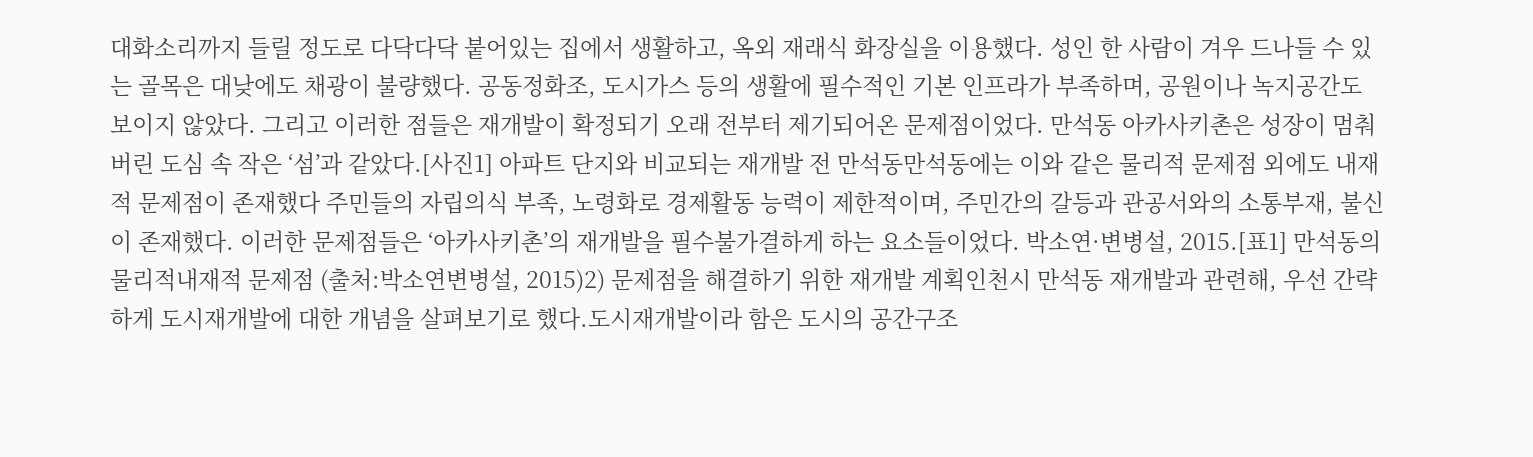대화소리까지 들릴 정도로 다닥다닥 붙어있는 집에서 생활하고, 옥외 재래식 화장실을 이용했다. 성인 한 사람이 겨우 드나들 수 있는 골목은 대낮에도 채광이 불량했다. 공동정화조, 도시가스 등의 생활에 필수적인 기본 인프라가 부족하며, 공원이나 녹지공간도 보이지 않았다. 그리고 이러한 점들은 재개발이 확정되기 오래 전부터 제기되어온 문제점이었다. 만석동 아카사키촌은 성장이 멈춰버린 도심 속 작은 ‘섬’과 같았다.[사진1] 아파트 단지와 비교되는 재개발 전 만석동만석동에는 이와 같은 물리적 문제점 외에도 내재적 문제점이 존재했다 주민들의 자립의식 부족, 노령화로 경제활동 능력이 제한적이며, 주민간의 갈등과 관공서와의 소통부재, 불신이 존재했다. 이러한 문제점들은 ‘아카사키촌’의 재개발을 필수불가결하게 하는 요소들이었다. 박소연·변병설, 2015.[표1] 만석동의 물리적내재적 문제점 (출처:박소연변병설, 2015)2) 문제점을 해결하기 위한 재개발 계획인천시 만석동 재개발과 관련해, 우선 간략하게 도시재개발에 대한 개념을 살펴보기로 했다.도시재개발이라 함은 도시의 공간구조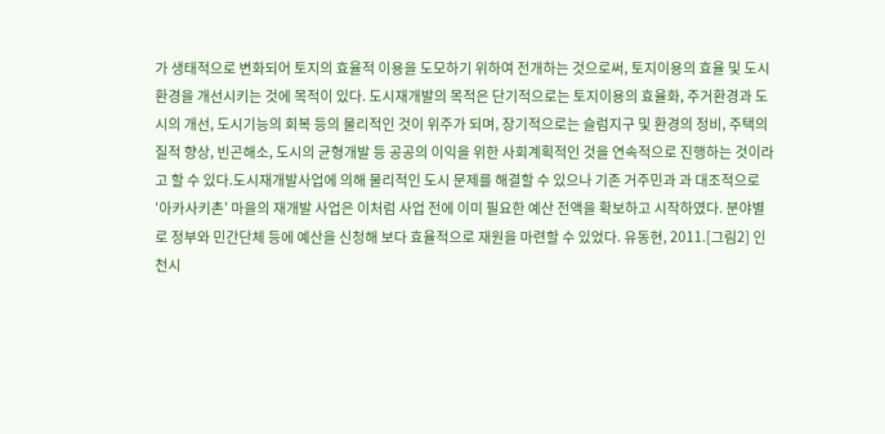가 생태적으로 변화되어 토지의 효율적 이용을 도모하기 위하여 전개하는 것으로써, 토지이용의 효율 및 도시환경을 개선시키는 것에 목적이 있다. 도시재개발의 목적은 단기적으로는 토지이용의 효율화, 주거환경과 도시의 개선, 도시기능의 회복 등의 물리적인 것이 위주가 되며, 장기적으로는 슬럼지구 및 환경의 정비, 주택의 질적 향상, 빈곤해소, 도시의 균형개발 등 공공의 이익을 위한 사회계획적인 것을 연속적으로 진행하는 것이라고 할 수 있다.도시재개발사업에 의해 물리적인 도시 문제를 해결할 수 있으나 기존 거주민과 과 대조적으로 ‘아카사키촌’ 마을의 재개발 사업은 이처럼 사업 전에 이미 필요한 예산 전액을 확보하고 시작하였다. 분야별로 정부와 민간단체 등에 예산을 신청해 보다 효율적으로 재원을 마련할 수 있었다. 유동현, 2011.[그림2] 인천시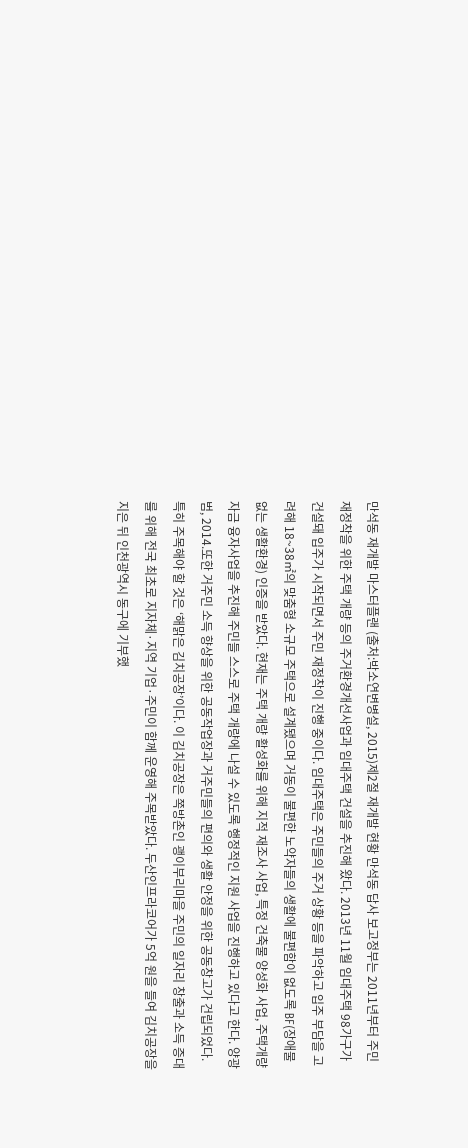만석동 재개발 마스터플랜 (출처:박소연변병설, 2015)제2절 재개발 현황 만석동 답사 보고정부는 2011년부터 주민 재정착을 위한 주택 개량 등의 주거환경개선사업과 임대주택 건설을 추진해 왔다. 2013년 11월 임대주택 98가구가 건설돼 입주가 시작되면서 주민 재정착이 진행 중이다. 임대주택은 주민들의 주거 상황 등을 파악하고 입주 부담을 고려해 18~38㎡의 맞춤형 소규모 주택으로 설계됐으며 거동이 불편한 노약자들의 생활에 불편함이 없도록 BF(장애물 없는 생활환경) 인증을 받았다. 현재는 주택 개량 활성화를 위해 지적 재조사 사업, 특정 건축물 양성화 사업, 주택개량자금 융자사업을 추진해 주민들 스스로 주택 개량에 나설 수 있도록 행정적인 지원 사업을 진행하고 있다고 한다. 양광범, 2014.또한 거주민 소득 향상을 위한 공동작업장과 거주민들의 편의와 생활 안정을 위한 공동창고가 건립되었다. 특히 주목해야 할 것은 ‘해맑은 김치공장’이다. 이 김치공장은 쪽방촌인 괭이부리마을 주민의 일자리 창출과 소득 증대를 위해 전국 최초로 지자체·지역 기업·주민이 함께 운영해 주목받았다. 두산인프라코어가 5억 원을 들여 김치공장을 지은 뒤 인천광역시 동구에 기부했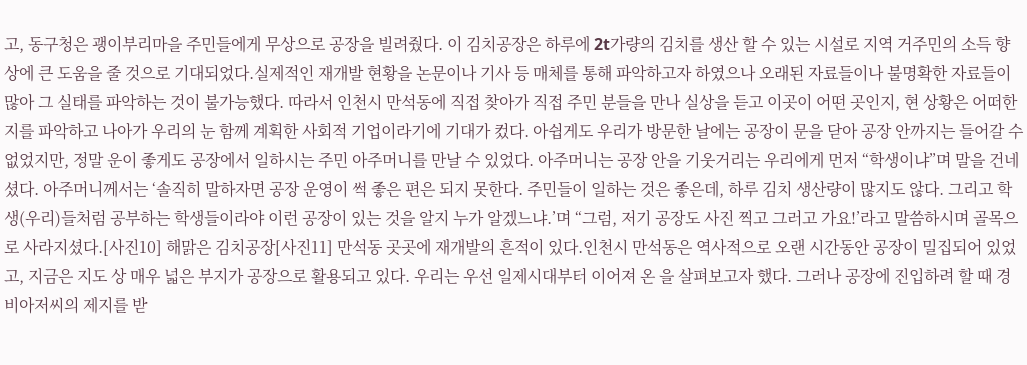고, 동구청은 괭이부리마을 주민들에게 무상으로 공장을 빌려줬다. 이 김치공장은 하루에 2t가량의 김치를 생산 할 수 있는 시설로 지역 거주민의 소득 향상에 큰 도움을 줄 것으로 기대되었다.실제적인 재개발 현황을 논문이나 기사 등 매체를 통해 파악하고자 하였으나 오래된 자료들이나 불명확한 자료들이 많아 그 실태를 파악하는 것이 불가능했다. 따라서 인천시 만석동에 직접 찾아가 직접 주민 분들을 만나 실상을 듣고 이곳이 어떤 곳인지, 현 상황은 어떠한지를 파악하고 나아가 우리의 눈 함께 계획한 사회적 기업이라기에 기대가 컸다. 아쉽게도 우리가 방문한 날에는 공장이 문을 닫아 공장 안까지는 들어갈 수 없었지만, 정말 운이 좋게도 공장에서 일하시는 주민 아주머니를 만날 수 있었다. 아주머니는 공장 안을 기웃거리는 우리에게 먼저 “학생이냐”며 말을 건네셨다. 아주머니께서는 ‘솔직히 말하자면 공장 운영이 썩 좋은 편은 되지 못한다. 주민들이 일하는 것은 좋은데, 하루 김치 생산량이 많지도 않다. 그리고 학생(우리)들처럼 공부하는 학생들이라야 이런 공장이 있는 것을 알지 누가 알겠느냐.’며 “그럼, 저기 공장도 사진 찍고 그러고 가요!’라고 말씀하시며 골목으로 사라지셨다.[사진10] 해맑은 김치공장[사진11] 만석동 곳곳에 재개발의 흔적이 있다.인천시 만석동은 역사적으로 오랜 시간동안 공장이 밀집되어 있었고, 지금은 지도 상 매우 넓은 부지가 공장으로 활용되고 있다. 우리는 우선 일제시대부터 이어져 온 을 살펴보고자 했다. 그러나 공장에 진입하려 할 때 경비아저씨의 제지를 받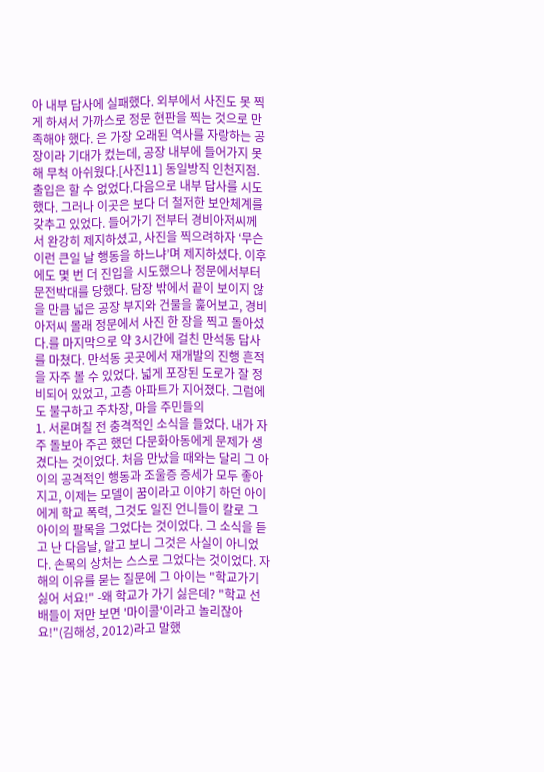아 내부 답사에 실패했다. 외부에서 사진도 못 찍게 하셔서 가까스로 정문 현판을 찍는 것으로 만족해야 했다. 은 가장 오래된 역사를 자랑하는 공장이라 기대가 컸는데, 공장 내부에 들어가지 못해 무척 아쉬웠다.[사진11] 동일방직 인천지점.출입은 할 수 없었다.다음으로 내부 답사를 시도했다. 그러나 이곳은 보다 더 철저한 보안체계를 갖추고 있었다. 들어가기 전부터 경비아저씨께서 완강히 제지하셨고, 사진을 찍으려하자 ‘무슨 이런 큰일 날 행동을 하느냐’며 제지하셨다. 이후에도 몇 번 더 진입을 시도했으나 정문에서부터 문전박대를 당했다. 담장 밖에서 끝이 보이지 않을 만큼 넓은 공장 부지와 건물을 훑어보고, 경비아저씨 몰래 정문에서 사진 한 장을 찍고 돌아섰다.를 마지막으로 약 3시간에 걸친 만석동 답사를 마쳤다. 만석동 곳곳에서 재개발의 진행 흔적을 자주 볼 수 있었다. 넓게 포장된 도로가 잘 정비되어 있었고, 고층 아파트가 지어졌다. 그럼에도 불구하고 주차장, 마을 주민들의
1. 서론며칠 전 충격적인 소식을 들었다. 내가 자주 돌보아 주곤 했던 다문화아동에게 문제가 생겼다는 것이었다. 처음 만났을 때와는 달리 그 아이의 공격적인 행동과 조울증 증세가 모두 좋아지고, 이제는 모델이 꿈이라고 이야기 하던 아이에게 학교 폭력, 그것도 일진 언니들이 칼로 그 아이의 팔목을 그었다는 것이었다. 그 소식을 듣고 난 다음날, 알고 보니 그것은 사실이 아니었다. 손목의 상처는 스스로 그었다는 것이었다. 자해의 이유를 묻는 질문에 그 아이는 "학교가기 싫어 서요!" -왜 학교가 가기 싫은데? "학교 선배들이 저만 보면 '마이콜'이라고 놀리잖아요!"(김해성, 2012)라고 말했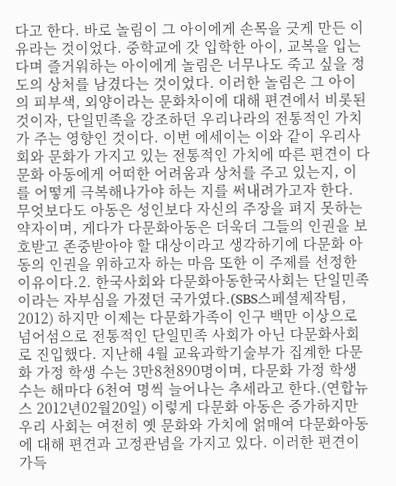다고 한다. 바로 놀림이 그 아이에게 손목을 긋게 만든 이유라는 것이었다. 중학교에 갓 입학한 아이, 교복을 입는다며 즐거워하는 아이에게 놀림은 너무나도 죽고 싶을 정도의 상처를 남겼다는 것이었다. 이러한 놀림은 그 아이의 피부색, 외양이라는 문화차이에 대해 편견에서 비롯된 것이자, 단일민족을 강조하던 우리나라의 전통적인 가치가 주는 영향인 것이다. 이번 에세이는 이와 같이 우리사회와 문화가 가지고 있는 전통적인 가치에 따른 편견이 다문화 아동에게 어떠한 어려움과 상처를 주고 있는지, 이를 어떻게 극복해나가야 하는 지를 써내려가고자 한다. 무엇보다도 아동은 성인보다 자신의 주장을 펴지 못하는 약자이며, 게다가 다문화아동은 더욱더 그들의 인권을 보호받고 존중받아야 할 대상이라고 생각하기에 다문화 아동의 인권을 위하고자 하는 마음 또한 이 주제를 선정한 이유이다.2. 한국사회와 다문화아동한국사회는 단일민족이라는 자부심을 가졌던 국가였다.(SBS스페셜제작팀, 2012) 하지만 이제는 다문화가족이 인구 백만 이상으로 넘어섬으로 전통적인 단일민족 사회가 아닌 다문화사회로 진입했다. 지난해 4월 교육과학기술부가 집계한 다문화 가정 학생 수는 3만8천890명이며, 다문화 가정 학생 수는 해마다 6천여 명씩 늘어나는 추세라고 한다.(연합뉴스 2012년02월20일) 이렇게 다문화 아동은 증가하지만 우리 사회는 여전히 옛 문화와 가치에 얽매여 다문화아동에 대해 편견과 고정관념을 가지고 있다. 이러한 편견이 가득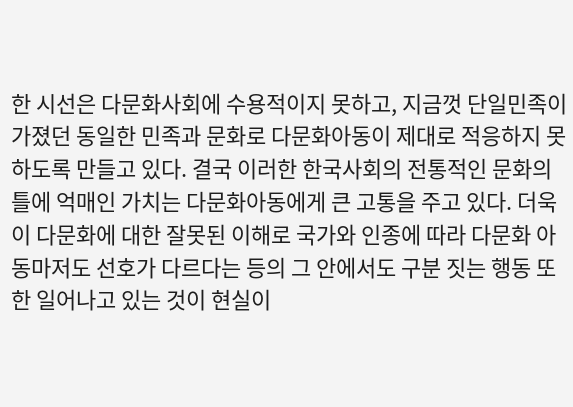한 시선은 다문화사회에 수용적이지 못하고, 지금껏 단일민족이 가졌던 동일한 민족과 문화로 다문화아동이 제대로 적응하지 못하도록 만들고 있다. 결국 이러한 한국사회의 전통적인 문화의 틀에 억매인 가치는 다문화아동에게 큰 고통을 주고 있다. 더욱이 다문화에 대한 잘못된 이해로 국가와 인종에 따라 다문화 아동마저도 선호가 다르다는 등의 그 안에서도 구분 짓는 행동 또한 일어나고 있는 것이 현실이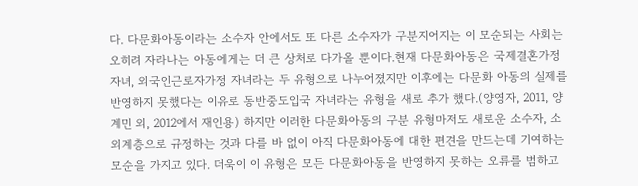다. 다문화아동이라는 소수자 안에서도 또 다른 소수자가 구분지어지는 이 모순되는 사회는 오히려 자라나는 아동에게는 더 큰 상처로 다가올 뿐이다.현재 다문화아동은 국제결혼가정 자녀, 외국인근로자가정 자녀라는 두 유형으로 나누어졌지만 이후에는 다문화 아동의 실제를 반영하지 못했다는 이유로 동반중도입국 자녀라는 유형을 새로 추가 했다.(양영자, 2011, 양계민 외, 2012에서 재인용) 하지만 이러한 다문화아동의 구분 유형마저도 새로운 소수자, 소외계층으로 규정하는 것과 다를 바 없이 아직 다문화아동에 대한 편견을 만드는데 기여하는 모순을 가지고 있다. 더욱이 이 유형은 모든 다문화아동을 반영하지 못하는 오류를 범하고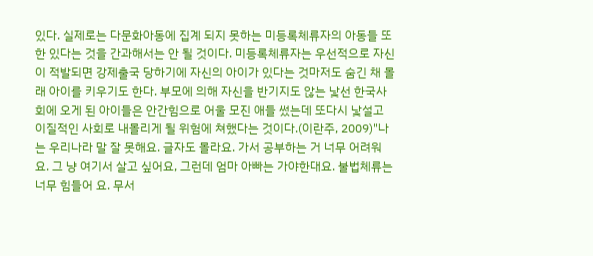있다. 실제로는 다문화아동에 집계 되지 못하는 미등록체류자의 아동들 또한 있다는 것을 간과해서는 안 될 것이다. 미등록체류자는 우선적으로 자신이 적발되면 강제출국 당하기에 자신의 아이가 있다는 것마저도 숨긴 채 몰래 아이를 키우기도 한다. 부모에 의해 자신을 반기지도 않는 낯선 한국사회에 오게 된 아이들은 안간힘으로 어울 모진 애들 썼는데 또다시 낯설고 이질적인 사회로 내몰리게 될 위험에 쳐했다는 것이다.(이란주, 2009)"나는 우리나라 말 잘 못해요. 글자도 몰라요. 가서 공부하는 거 너무 어려워요. 그 냥 여기서 살고 싶어요, 그런데 엄마 아빠는 가야한대요. 불법체류는 너무 힘들어 요. 무서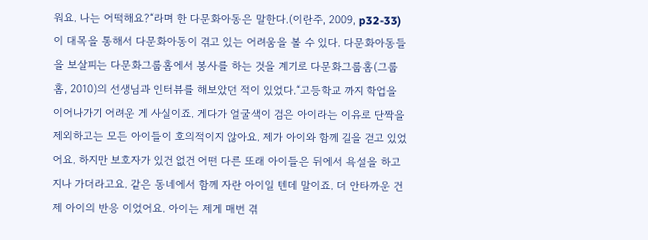워요. 나는 어떡해요?“라며 한 다문화아동은 말한다.(이란주, 2009, p32-33)이 대목을 통해서 다문화아동이 겪고 있는 어려움을 볼 수 있다. 다문화아동들을 보살피는 다문화그룹홈에서 봉사를 하는 것을 계기로 다문화그룹홈(그룹홈, 2010)의 선생님과 인터뷰를 해보았던 적이 있었다.“고등학교 까지 학업을 이어나가기 어려운 게 사실이죠. 게다가 얼굴색이 검은 아이라는 이유로 단짝을 제외하고는 모든 아이들이 호의적이지 않아요. 제가 아이와 함께 길을 걷고 있었어요. 하지만 보호자가 있건 없건 어떤 다른 또래 아이들은 뒤에서 욕설을 하고 지나 가더라고요. 같은 동네에서 함께 자란 아이일 텐데 말이죠. 더 안타까운 건 제 아이의 반응 이었어요. 아이는 제게 매번 겪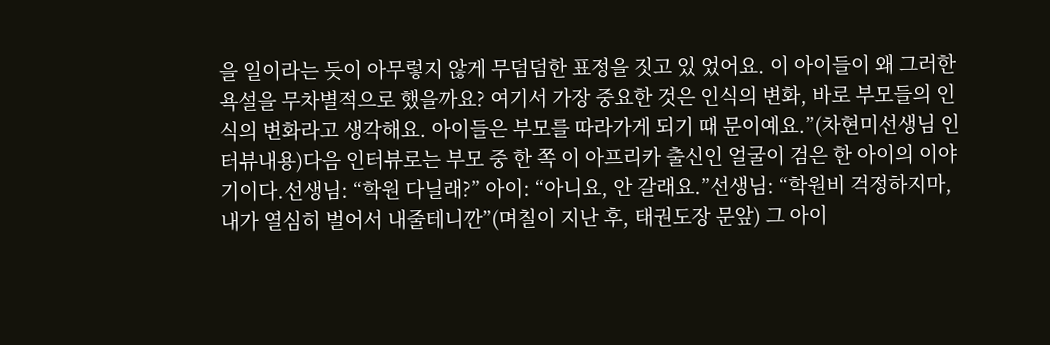을 일이라는 듯이 아무렇지 않게 무덤덤한 표정을 짓고 있 었어요. 이 아이들이 왜 그러한 욕설을 무차별적으로 했을까요? 여기서 가장 중요한 것은 인식의 변화, 바로 부모들의 인식의 변화라고 생각해요. 아이들은 부모를 따라가게 되기 때 문이예요.”(차현미선생님 인터뷰내용)다음 인터뷰로는 부모 중 한 쪽 이 아프리카 출신인 얼굴이 검은 한 아이의 이야기이다.선생님: “학원 다닐래?” 아이: “아니요, 안 갈래요.”선생님: “학원비 걱정하지마, 내가 열심히 벌어서 내줄테니깐”(며칠이 지난 후, 태권도장 문앞) 그 아이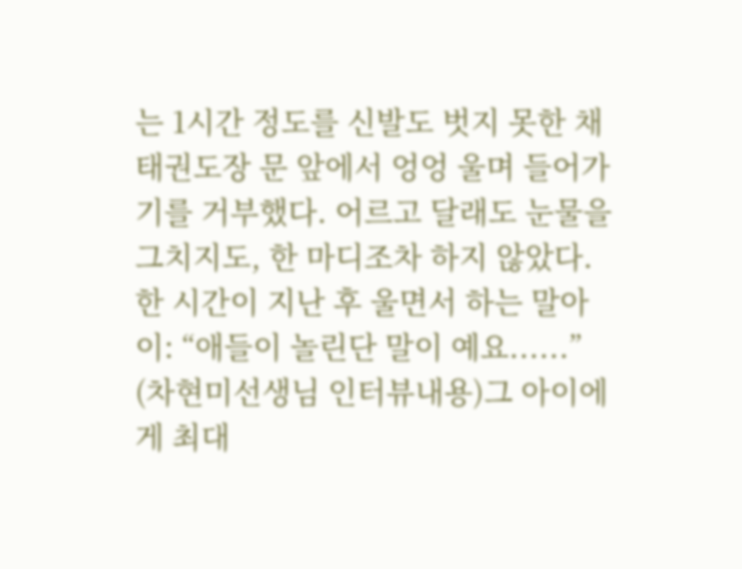는 1시간 정도를 신발도 벗지 못한 채 태권도장 문 앞에서 엉엉 울며 들어가기를 거부했다. 어르고 달래도 눈물을 그치지도, 한 마디조차 하지 않았다. 한 시간이 지난 후 울면서 하는 말아이: “애들이 놀린단 말이 예요......” (차현미선생님 인터뷰내용)그 아이에게 최대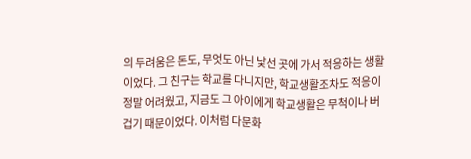의 두려움은 돈도, 무엇도 아닌 낯선 곳에 가서 적응하는 생활이었다. 그 친구는 학교를 다니지만, 학교생활조차도 적응이 정말 어려웠고, 지금도 그 아이에게 학교생활은 무척이나 버겁기 때문이었다. 이처럼 다문화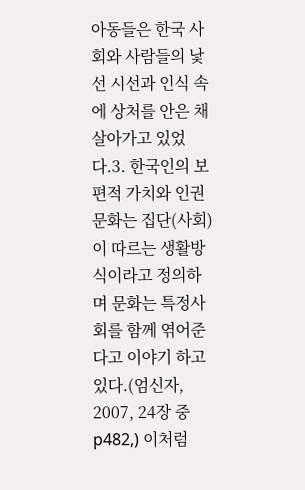아동들은 한국 사회와 사람들의 낯선 시선과 인식 속에 상처를 안은 채 살아가고 있었다.3. 한국인의 보편적 가치와 인권문화는 집단(사회)이 따르는 생활방식이라고 정의하며 문화는 특정사회를 함께 엮어준다고 이야기 하고 있다.(엄신자, 2007, 24장 중 p482,) 이처럼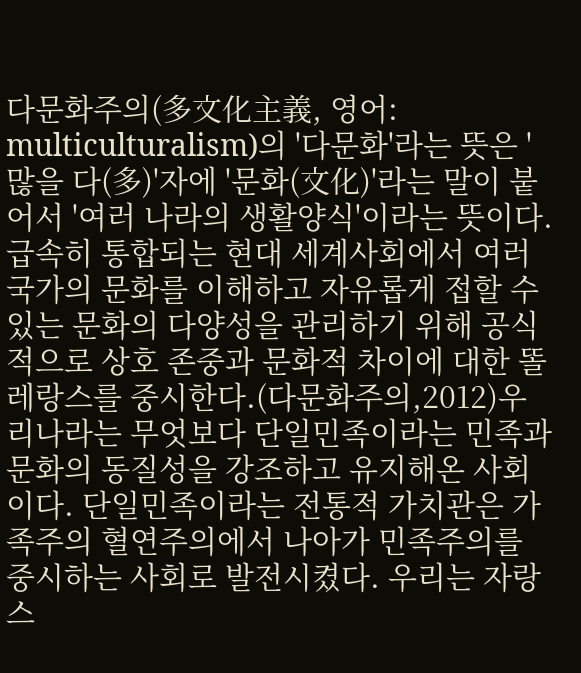다문화주의(多文化主義, 영어: multiculturalism)의 '다문화'라는 뜻은 '많을 다(多)'자에 '문화(文化)'라는 말이 붙어서 '여러 나라의 생활양식'이라는 뜻이다. 급속히 통합되는 현대 세계사회에서 여러 국가의 문화를 이해하고 자유롭게 접할 수 있는 문화의 다양성을 관리하기 위해 공식적으로 상호 존중과 문화적 차이에 대한 똘레랑스를 중시한다.(다문화주의,2012)우리나라는 무엇보다 단일민족이라는 민족과 문화의 동질성을 강조하고 유지해온 사회이다. 단일민족이라는 전통적 가치관은 가족주의 혈연주의에서 나아가 민족주의를 중시하는 사회로 발전시켰다. 우리는 자랑스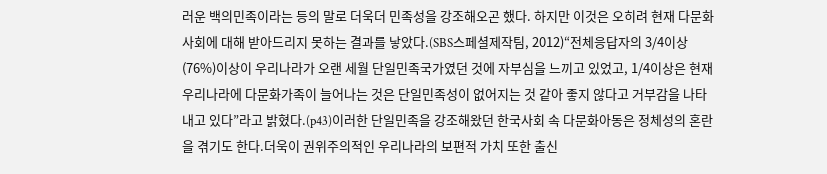러운 백의민족이라는 등의 말로 더욱더 민족성을 강조해오곤 했다. 하지만 이것은 오히려 현재 다문화 사회에 대해 받아드리지 못하는 결과를 낳았다.(SBS스페셜제작팀, 2012)“전체응답자의 3/4이상(76%)이상이 우리나라가 오랜 세월 단일민족국가였던 것에 자부심을 느끼고 있었고, 1/4이상은 현재 우리나라에 다문화가족이 늘어나는 것은 단일민족성이 없어지는 것 같아 좋지 않다고 거부감을 나타내고 있다”라고 밝혔다.(p43)이러한 단일민족을 강조해왔던 한국사회 속 다문화아동은 정체성의 혼란을 겪기도 한다.더욱이 권위주의적인 우리나라의 보편적 가치 또한 출신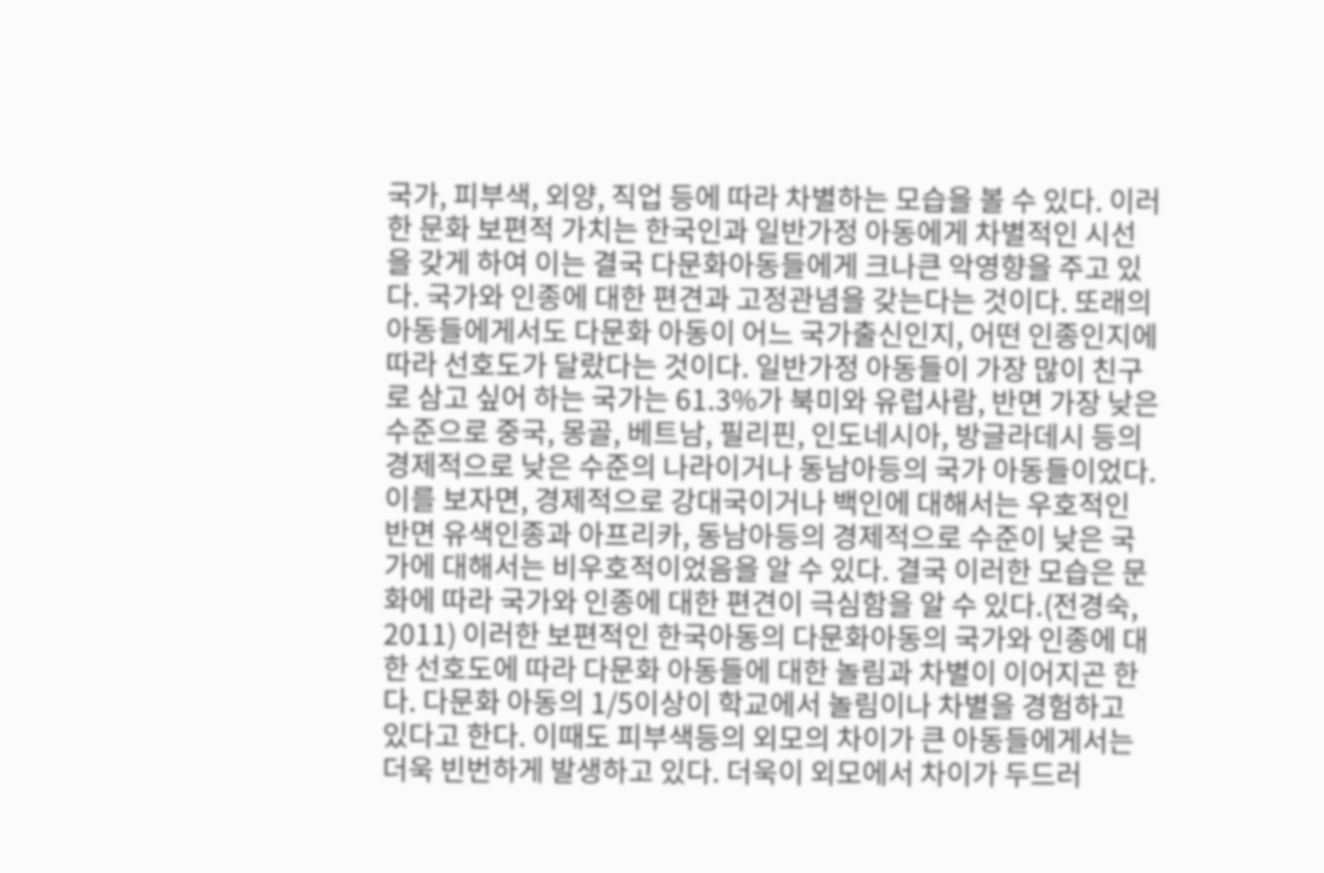국가, 피부색, 외양, 직업 등에 따라 차별하는 모습을 볼 수 있다. 이러한 문화 보편적 가치는 한국인과 일반가정 아동에게 차별적인 시선을 갖게 하여 이는 결국 다문화아동들에게 크나큰 악영향을 주고 있다. 국가와 인종에 대한 편견과 고정관념을 갖는다는 것이다. 또래의 아동들에게서도 다문화 아동이 어느 국가출신인지, 어떤 인종인지에 따라 선호도가 달랐다는 것이다. 일반가정 아동들이 가장 많이 친구로 삼고 싶어 하는 국가는 61.3%가 북미와 유럽사람, 반면 가장 낮은 수준으로 중국, 몽골, 베트남, 필리핀, 인도네시아, 방글라데시 등의 경제적으로 낮은 수준의 나라이거나 동남아등의 국가 아동들이었다. 이를 보자면, 경제적으로 강대국이거나 백인에 대해서는 우호적인 반면 유색인종과 아프리카, 동남아등의 경제적으로 수준이 낮은 국가에 대해서는 비우호적이었음을 알 수 있다. 결국 이러한 모습은 문화에 따라 국가와 인종에 대한 편견이 극심함을 알 수 있다.(전경숙, 2011) 이러한 보편적인 한국아동의 다문화아동의 국가와 인종에 대한 선호도에 따라 다문화 아동들에 대한 놀림과 차별이 이어지곤 한다. 다문화 아동의 1/5이상이 학교에서 놀림이나 차별을 경험하고 있다고 한다. 이때도 피부색등의 외모의 차이가 큰 아동들에게서는 더욱 빈번하게 발생하고 있다. 더욱이 외모에서 차이가 두드러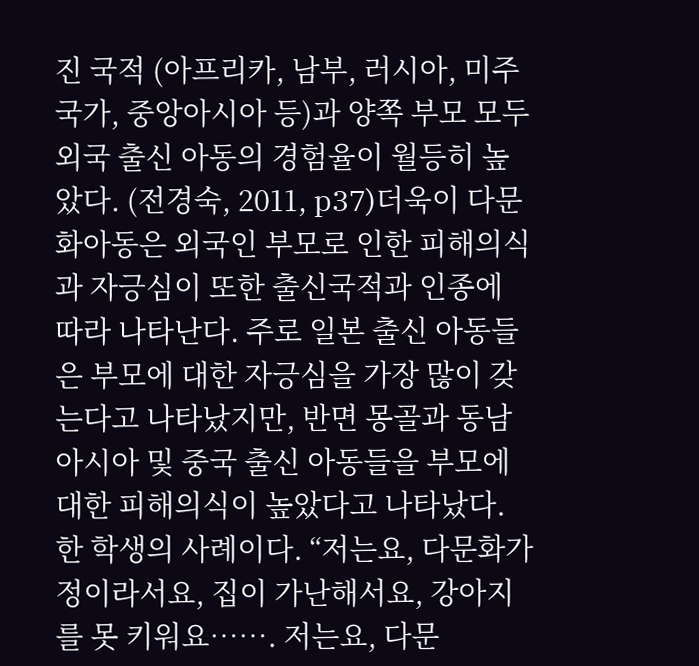진 국적 (아프리카, 남부, 러시아, 미주 국가, 중앙아시아 등)과 양쪽 부모 모두 외국 출신 아동의 경험율이 월등히 높았다. (전경숙, 2011, p37)더욱이 다문화아동은 외국인 부모로 인한 피해의식과 자긍심이 또한 출신국적과 인종에 따라 나타난다. 주로 일본 출신 아동들은 부모에 대한 자긍심을 가장 많이 갖는다고 나타났지만, 반면 몽골과 동남아시아 및 중국 출신 아동들을 부모에 대한 피해의식이 높았다고 나타났다. 한 학생의 사례이다. “저는요, 다문화가정이라서요, 집이 가난해서요, 강아지를 못 키워요……. 저는요, 다문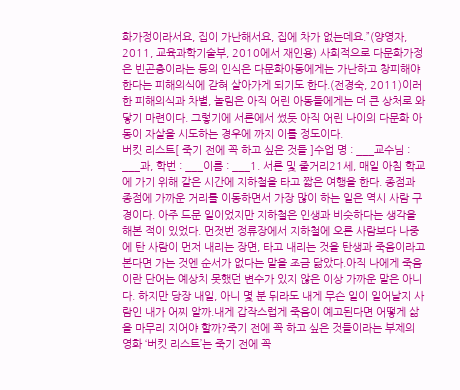화가정이라서요, 집이 가난해서요, 집에 차가 없는데요.”(양영자, 2011, 교육과학기술부, 2010에서 재인용) 사회적으로 다문화가정은 빈곤층이라는 등의 인식은 다문화아동에게는 가난하고 창피해야한다는 피해의식에 갇혀 살아가게 되기도 한다.(전경숙, 2011)이러한 피해의식과 차별, 놀림은 아직 어린 아동들에게는 더 큰 상처로 와 닿기 마련이다. 그렇기에 서론에서 썼듯 아직 어린 나이의 다문화 아동이 자살을 시도하는 경우에 까지 이를 정도이다.
버킷 리스트[ 죽기 전에 꼭 하고 싶은 것들 ]수업 명 : ___교수님 : ___과, 학번 : ___이름 : ___1. 서론 및 줄거리21세, 매일 아침 학교에 가기 위해 같은 시간에 지하철을 타고 짧은 여행을 한다. 종점과 종점에 가까운 거리를 이동하면서 가장 많이 하는 일은 역시 사람 구경이다. 아주 드문 일이었지만 지하철은 인생과 비슷하다는 생각을 해본 적이 있었다. 먼젓번 정류장에서 지하철에 오른 사람보다 나중에 탄 사람이 먼저 내리는 장면, 타고 내리는 것을 탄생과 죽음이라고 본다면 가는 것엔 순서가 없다는 말을 조금 닮았다.아직 나에게 죽음이란 단어는 예상치 못했던 변수가 있지 않은 이상 가까운 말은 아니다. 하지만 당장 내일, 아니 몇 분 뒤라도 내게 무슨 일이 일어날지 사람인 내가 어찌 알까.내게 갑작스럽게 죽음이 예고된다면 어떻게 삶을 마무리 지어야 할까?죽기 전에 꼭 하고 싶은 것들이라는 부제의 영화 ‘버킷 리스트’는 죽기 전에 꼭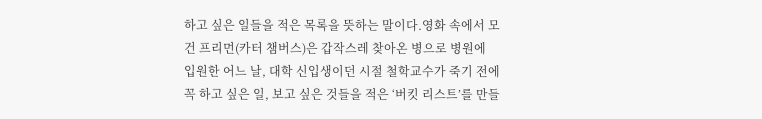하고 싶은 일들을 적은 목록을 뜻하는 말이다.영화 속에서 모건 프리먼(카터 챔버스)은 갑작스레 찾아온 병으로 병원에 입원한 어느 날, 대학 신입생이던 시절 철학교수가 죽기 전에 꼭 하고 싶은 일, 보고 싶은 것들을 적은 ‘버킷 리스트’를 만들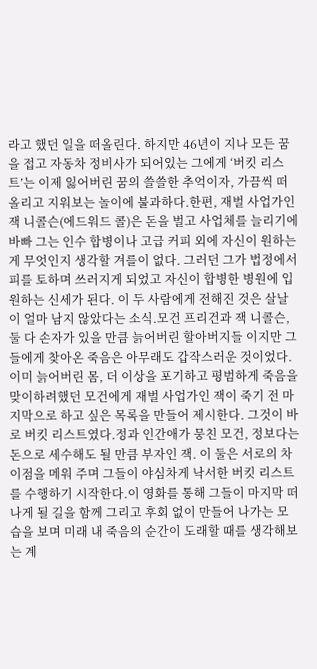라고 했던 일을 떠올린다. 하지만 46년이 지나 모든 꿈을 접고 자동차 정비사가 되어있는 그에게 ‘버킷 리스트’는 이제 잃어버린 꿈의 쓸쓸한 추억이자, 가끔씩 떠올리고 지워보는 놀이에 불과하다.한편, 재벌 사업가인 잭 니콜슨(에드워드 콜)은 돈을 벌고 사업체를 늘리기에 바빠 그는 인수 합병이나 고급 커피 외에 자신이 원하는 게 무엇인지 생각할 겨를이 없다. 그러던 그가 법정에서 피를 토하며 쓰러지게 되었고 자신이 합병한 병원에 입원하는 신세가 된다. 이 두 사람에게 전해진 것은 살날이 얼마 남지 않았다는 소식.모건 프리건과 잭 니콜슨, 둘 다 손자가 있을 만큼 늙어버린 할아버지들 이지만 그들에게 찾아온 죽음은 아무래도 갑작스러운 것이었다. 이미 늙어버린 몸, 더 이상을 포기하고 평범하게 죽음을 맞이하려했던 모건에게 재벌 사업가인 잭이 죽기 전 마지막으로 하고 싶은 목록을 만들어 제시한다. 그것이 바로 버킷 리스트였다.정과 인간애가 뭉친 모건, 정보다는 돈으로 세수해도 될 만큼 부자인 잭. 이 둘은 서로의 차이점을 메워 주며 그들이 야심차게 낙서한 버킷 리스트를 수행하기 시작한다.이 영화를 통해 그들이 마지막 떠나게 될 길을 함께 그리고 후회 없이 만들어 나가는 모습을 보며 미래 내 죽음의 순간이 도래할 때를 생각해보는 계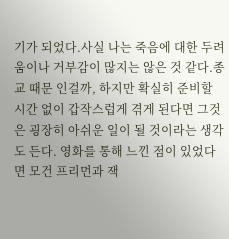기가 되었다.사실 나는 죽음에 대한 두려움이나 거부감이 많지는 않은 것 같다.종교 때문 인걸까, 하지만 확실히 준비할 시간 없이 갑작스럽게 겪게 된다면 그것은 굉장히 아쉬운 일이 될 것이라는 생각도 든다. 영화를 통해 느낀 점이 있었다면 모건 프리먼과 잭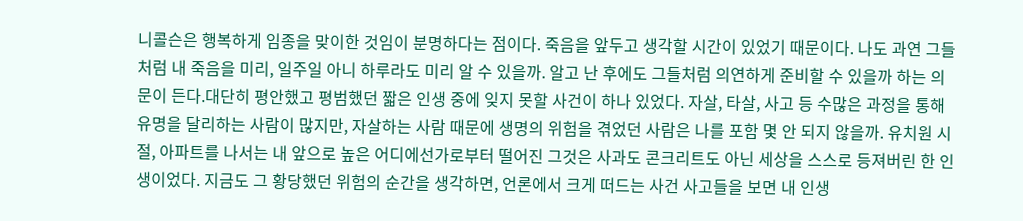니콜슨은 행복하게 임종을 맞이한 것임이 분명하다는 점이다. 죽음을 앞두고 생각할 시간이 있었기 때문이다. 나도 과연 그들처럼 내 죽음을 미리, 일주일 아니 하루라도 미리 알 수 있을까. 알고 난 후에도 그들처럼 의연하게 준비할 수 있을까 하는 의문이 든다.대단히 평안했고 평범했던 짧은 인생 중에 잊지 못할 사건이 하나 있었다. 자살, 타살, 사고 등 수많은 과정을 통해 유명을 달리하는 사람이 많지만, 자살하는 사람 때문에 생명의 위험을 겪었던 사람은 나를 포함 몇 안 되지 않을까. 유치원 시절, 아파트를 나서는 내 앞으로 높은 어디에선가로부터 떨어진 그것은 사과도 콘크리트도 아닌 세상을 스스로 등져버린 한 인생이었다. 지금도 그 황당했던 위험의 순간을 생각하면, 언론에서 크게 떠드는 사건 사고들을 보면 내 인생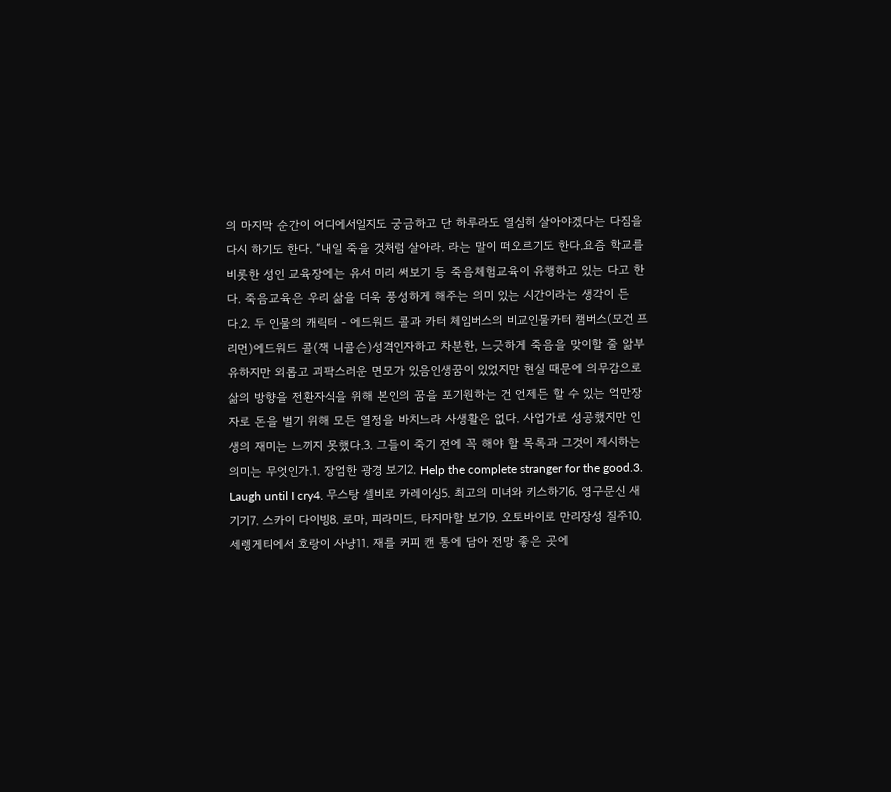의 마지막 순간이 어디에서일지도 궁금하고 단 하루라도 열심히 살아야겠다는 다짐을 다시 하기도 한다. “내일 죽을 것처럼 살아라. 라는 말이 떠오르기도 한다.요즘 학교를 비롯한 성인 교육장에는 유서 미리 써보기 등 죽음체험교육이 유행하고 있는 다고 한다. 죽음교육은 우리 삶을 더욱 풍성하게 해주는 의미 있는 시간이라는 생각이 든다.2. 두 인물의 캐릭터 - 에드워드 콜과 카터 체임버스의 비교인물카터 챔버스(모건 프리먼)에드워드 콜(잭 니콜슨)성격인자하고 차분한, 느긋하게 죽음을 맞이할 줄 앎부유하지만 외롭고 괴팍스러운 면모가 있음인생꿈이 있었지만 현실 때문에 의무감으로 삶의 방향을 전환자식을 위해 본인의 꿈을 포기원하는 건 언제든 할 수 있는 억만장자로 돈을 벌기 위해 모든 열정을 바치느라 사생활은 없다. 사업가로 성공했지만 인생의 재미는 느끼지 못했다.3. 그들이 죽기 전에 꼭 해야 할 목록과 그것이 제시하는 의미는 무엇인가.1. 장엄한 광경 보기2. Help the complete stranger for the good.3. Laugh until I cry4. 무스탕 셀비로 카레이싱5. 최고의 미녀와 키스하기6. 영구문신 새기기7. 스카이 다이빙8. 로마, 피라미드, 타지마할 보기9. 오토바이로 만리장성 질주10. 세렝게티에서 호랑이 사냥11. 재를 커피 캔 통에 담아 전망 좋은 곳에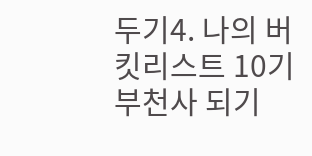두기4. 나의 버킷리스트 10기부천사 되기